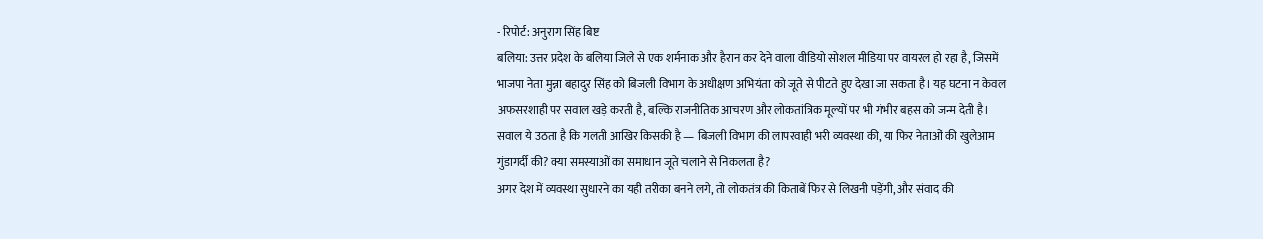- रिपोर्ट: अनुराग सिंह बिष्ट
बलिया: उत्तर प्रदेश के बलिया जिले से एक शर्मनाक और हैरान कर देने वाला वीडियो सोशल मीडिया पर वायरल हो रहा है, जिसमें भाजपा नेता मुन्ना बहादुर सिंह को बिजली विभाग के अधीक्षण अभियंता को जूते से पीटते हुए देखा जा सकता है। यह घटना न केवल अफसरशाही पर सवाल खड़े करती है, बल्कि राजनीतिक आचरण और लोकतांत्रिक मूल्यों पर भी गंभीर बहस को जन्म देती है।
सवाल ये उठता है कि गलती आखिर किसकी है — बिजली विभाग की लापरवाही भरी व्यवस्था की, या फिर नेताओं की खुलेआम गुंडागर्दी की? क्या समस्याओं का समाधान जूते चलाने से निकलता है?
अगर देश में व्यवस्था सुधारने का यही तरीका बनने लगे, तो लोकतंत्र की किताबें फिर से लिखनी पड़ेंगी, और संवाद की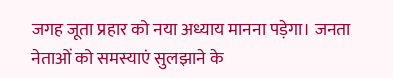जगह जूता प्रहार को नया अध्याय मानना पड़ेगा। जनता नेताओं को समस्याएं सुलझाने के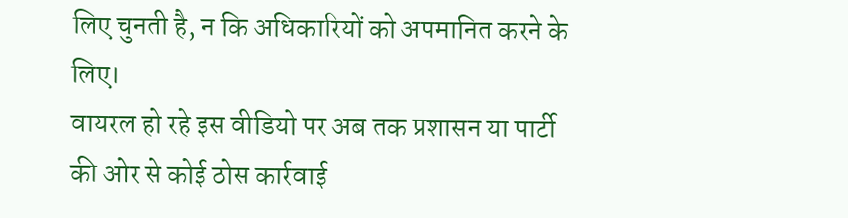लिए चुनती है, न कि अधिकारियों को अपमानित करने के लिए।
वायरल हो रहे इस वीडियो पर अब तक प्रशासन या पार्टी की ओर से कोई ठोस कार्रवाई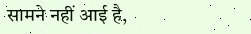सामने नहीं आई है,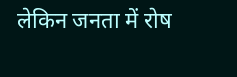लेकिन जनता में रोष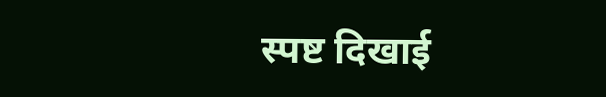स्पष्ट दिखाई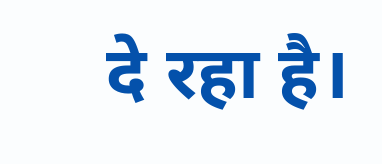दे रहा है।